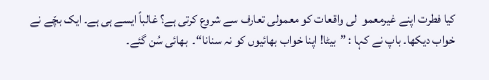کیا فطرت اپنے غیرمعمو  لی واقعات کو معمولی تعارف سے شروع کرتی ہے؟ غالباً ایسے ہی ہے۔ ایک بچّے نے خواب دیکھا۔ باپ نے کہا : ”بیٹا! اپنا خواب بھائیوں کو نہ سنانا“۔  بھائی سُن گئے۔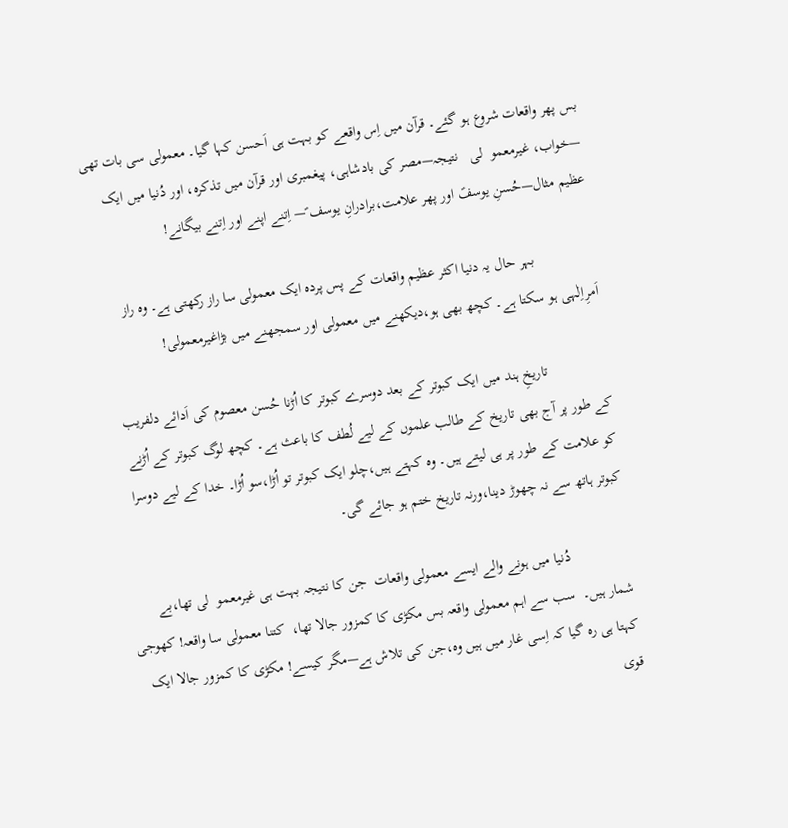بس پھر واقعات شروع ہو گئے۔ قرآن میں اِس واقعے کو بہت ہی اَحسن کہا گیا۔ معمولی سی بات تھی —خواب، غیرمعمو  لی   نتیجہ—مصر کی بادشاہی، پیغمبری اور قرآن میں تذکرہ، اور دُنیا میں ایک عظیم مثال—حُسنِ یوسفؑ اور پھر علامت،برادرانِ یوسف ؑ— اِتنے اپنے اور اِتنے بیگانے!

                بہر حال یہ دنیا اکثر عظیم واقعات کے پس پردہ ایک معمولی سا راز رکھتی ہے۔ وہ راز اَمرِاِلٰہی ہو سکتا ہے۔ کچھ بھی ہو،دیکھنے میں معمولی اور سمجھنے میں بڑاغیرمعمولی!

                تاریخِ ہند میں ایک کبوتر کے بعد دوسرے کبوتر کا اُڑنا حُسن معصوم کی اَدائے دلفریب کے طور پر آج بھی تاریخ کے طالب علموں کے لیے لُطف کا باعث ہے۔ کچھ لوگ کبوتر کے اُڑنے کو علامت کے طور پر ہی لیتے ہیں۔ وہ کہتے ہیں،چلو ایک کبوتر تو اُڑا،سو اُڑا۔ خدا کے لیے دوسرا کبوتر ہاتھ سے نہ چھوڑ دینا،ورنہ تاریخ ختم ہو جائے گی۔

                دُنیا میں ہونے والے ایسے معمولی واقعات  جن کا نتیجہ بہت ہی غیرمعمو  لی تھا،بے شمار ہیں۔  سب سے اہم معمولی واقعہ بس مکڑی کا کمزور جالا تھا،  کتنا معمولی سا واقعہ! کھوجی کہتا ہی رہ گیا کہ اِسی غار میں ہیں وہ،جن کی تلاش ہے—مگر کیسے! مکڑی کا کمزور جالا ایک قوی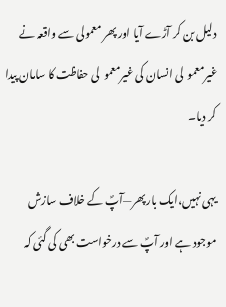دلیل بن کر آڑے آیا اور پھر معمولی سے واقعہ نے غیرمعمو  لی انسان کی غیرمعمو  لی حفاظت کا سامان پیدا کر دیا۔

یہی نہیں،ایک بار پھر—آپؐ کے خلاف سازش موجود ہے اور آپؐ سے درخواست بھی کی گئی کہ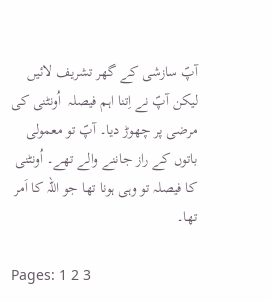آپؐ سازشی کے گھر تشریف لائیں لیکن آپؐ نے اِتنا اہم فیصلہ  اُونٹنی کی مرضی پر چھوڑ دیا۔ آپؐ تو معمولی باتوں کے راز جاننے والے تھے۔ اُونٹنی کا فیصلہ تو وہی ہونا تھا جو اللہ کا اَمر تھا۔

Pages: 1 2 3